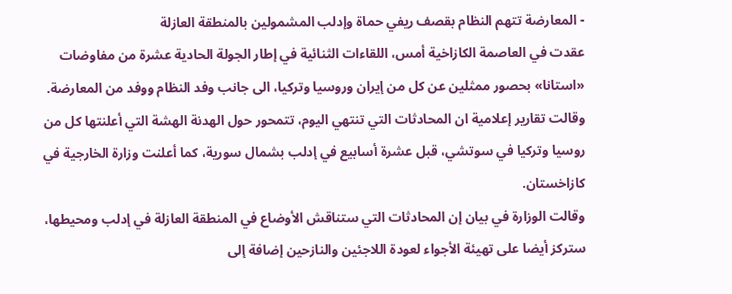- المعارضة تتهم النظام بقصف ريفي حماة وإدلب المشمولين بالمنطقة العازلة
عقدت في العاصمة الكازاخية أمس، اللقاءات الثنائية في إطار الجولة الحادية عشرة من مفاوضات «استانا» بحصور ممثلين عن كل من إيران وروسيا وتركيا، الى جانب وفد النظام ووفد من المعارضة.
وقالت تقارير إعلامية ان المحادثات التي تنتهي اليوم، تتمحور حول الهدنة الهشة التي أعلنتها كل من روسيا وتركيا في سوتشي، قبل عشرة أسابيع في إدلب بشمال سورية، كما أعلنت وزارة الخارجية في كازاخستان.
وقالت الوزارة في بيان إن المحادثات التي ستناقش الأوضاع في المنطقة العازلة في إدلب ومحيطها، ستركز أيضا على تهيئة الأجواء لعودة اللاجئين والنازحين إضافة إلى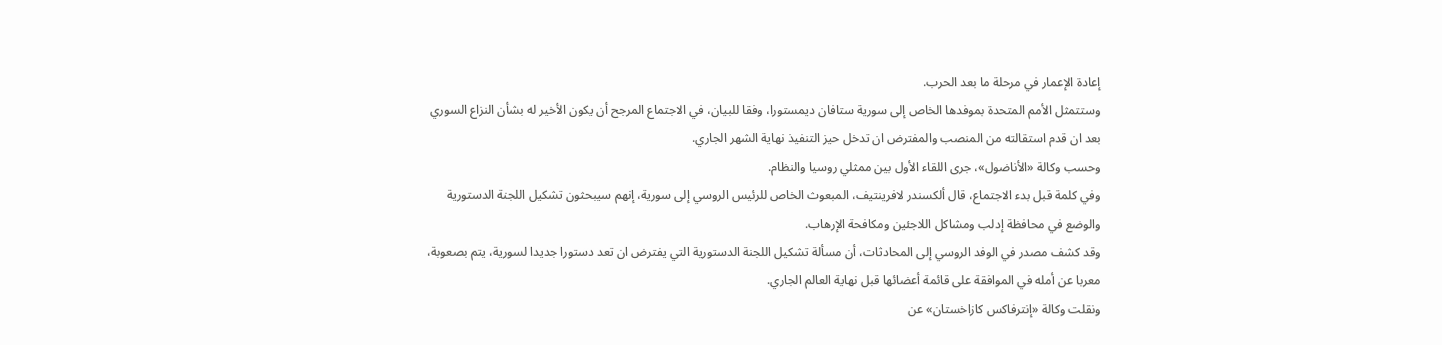إعادة الإعمار في مرحلة ما بعد الحرب.
وستتمثل الأمم المتحدة بموفدها الخاص إلى سورية ستافان ديمستورا، وفقا للبيان، في الاجتماع المرجح أن يكون الأخير له بشأن النزاع السوري بعد ان قدم استقالته من المنصب والمفترض ان تدخل حيز التنفيذ نهاية الشهر الجاري.
وحسب وكالة «الأناضول»، جرى اللقاء الأول بين ممثلي روسيا والنظام.
وفي كلمة قبل بدء الاجتماع، قال ألكسندر لافرينتيف، المبعوث الخاص للرئيس الروسي إلى سورية، إنهم سيبحثون تشكيل اللجنة الدستورية والوضع في محافظة إدلب ومشاكل اللاجئين ومكافحة الإرهاب.
وقد كشف مصدر في الوفد الروسي إلى المحادثات، أن مسألة تشكيل اللجنة الدستورية التي يفترض ان تعد دستورا جديدا لسورية، يتم بصعوبة، معربا عن أمله في الموافقة على قائمة أعضائها قبل نهاية العالم الجاري.
ونقلت وكالة «إنترفاكس كازاخستان» عن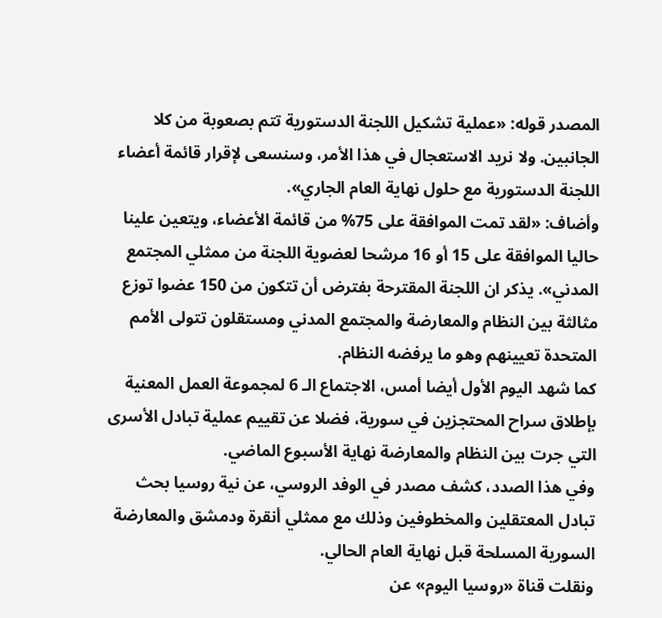المصدر قوله: «عملية تشكيل اللجنة الدستورية تتم بصعوبة من كلا الجانبين. ولا نريد الاستعجال في هذا الأمر، وسنسعى لإقرار قائمة أعضاء اللجنة الدستورية مع حلول نهاية العام الجاري».
وأضاف: «لقد تمت الموافقة على 75% من قائمة الأعضاء، ويتعين علينا حاليا الموافقة على 15 أو 16 مرشحا لعضوية اللجنة من ممثلي المجتمع المدني». يذكر ان اللجنة المقترحة بفترض أن تتكون من 150 عضوا توزع مثالثة بين النظام والمعارضة والمجتمع المدني ومستقلون تتولى الأمم المتحدة تعيينهم وهو ما يرفضه النظام.
كما شهد اليوم الأول أيضا أمس، الاجتماع الـ 6 لمجموعة العمل المعنية بإطلاق سراح المحتجزين في سورية، فضلا عن تقييم عملية تبادل الأسرى التي جرت بين النظام والمعارضة نهاية الأسبوع الماضي.
وفي هذا الصدد، كشف مصدر في الوفد الروسي، عن نية روسيا بحث تبادل المعتقلين والمخطوفين وذلك مع ممثلي أنقرة ودمشق والمعارضة السورية المسلحة قبل نهاية العام الحالي.
ونقلت قناة «روسيا اليوم» عن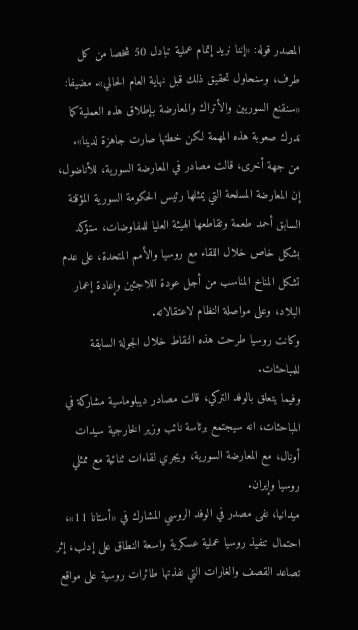المصدر قوله: «إننا نريد إتمام عملية تبادل 50 شخصا من كل طرف، وسنحاول تحقيق ذلك قبل نهاية العام الحالي». مضيفا: «سنقنع السوريين والأتراك والمعارضة بإطلاق هذه العملية كما ندرك صعوبة هذه المهمة لكن خطتها صارت جاهزة لدينا».
من جهة أخرى، قالت مصادر في المعارضة السورية، للأناضول، إن المعارضة المسلحة التي يمثلها رئيس الحكومة السورية المؤقتة السابق أحمد طعمة وتقاطعها الهيئة العليا للمفاوضات، ستؤكد بشكل خاص خلال اللقاء مع روسيا والأمم المتحدة، على عدم تشكل المناخ المناسب من أجل عودة اللاجئين وإعادة إعمار البلاد، وعلى مواصلة النظام لاعتقالاته.
وكانت روسيا طرحت هذه النقاط خلال الجولة السابقة للمباحثات.
وفيما يتعلق بالوفد التركي، قالت مصادر ديبلوماسية مشاركة في المباحثات، انه سيجتمع برئاسة نائب وزير الخارجية سيدات أونال، مع المعارضة السورية، ويجري لقاءات ثنائية مع ممثلي روسيا وإيران.
ميدانيا، نفى مصدر في الوفد الروسي المشارك في «أستانا 11»، احتمال تنفيذ روسيا عملية عسكرية واسعة النطاق على إدلب، إثر تصاعد القصف والغارات التي نفذتها طائرات روسية على مواقع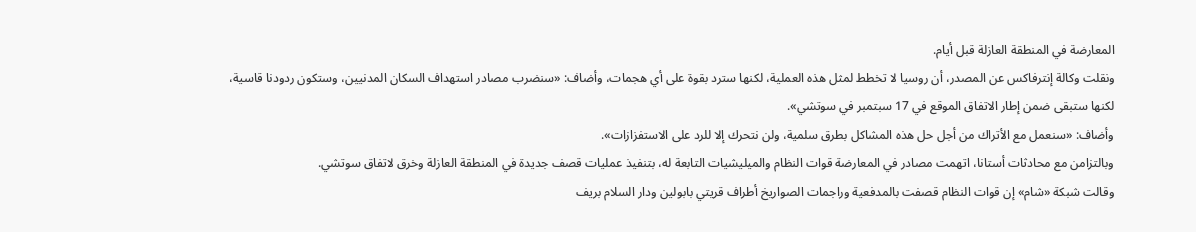المعارضة في المنطقة العازلة قبل أيام.
ونقلت وكالة إنترفاكس عن المصدر، أن روسيا لا تخطط لمثل هذه العملية، لكنها سترد بقوة على أي هجمات، وأضاف: «سنضرب مصادر استهداف السكان المدنيين، وستكون ردودنا قاسية، لكنها ستبقى ضمن إطار الاتفاق الموقع في 17 سبتمبر في سوتشي».
وأضاف: «سنعمل مع الأتراك من أجل حل هذه المشاكل بطرق سلمية، ولن نتحرك إلا للرد على الاستفزازات».
وبالتزامن مع محادثات أستانا، اتهمت مصادر في المعارضة قوات النظام والميليشيات التابعة له، بتنفيذ عمليات قصف جديدة في المنطقة العازلة وخرق لاتفاق سوتشي.
وقالت شبكة «شام» إن قوات النظام قصفت بالمدفعية وراجمات الصواريخ أطراف قريتي بابولين ودار السلام بريف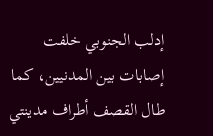إدلب الجنوبي خلفت إصابات بين المدنيين، كما طال القصف أطراف مدينتي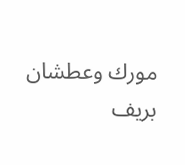مورك وعطشان بريف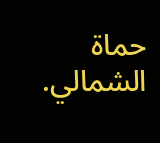حماة الشمالي.